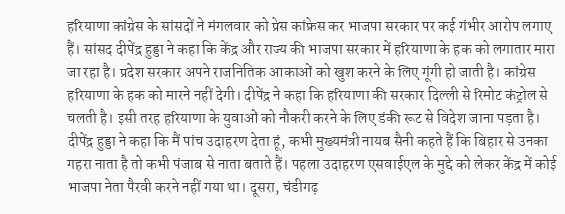हरियाणा कांग्रेस के सांसदों ने मंगलवार को प्रेस कांफ्रेस कर भाजपा सरकार पर कई गंभीर आरोप लगाए हैं। सांसद दीपेंद्र हुड्डा ने कहा कि केंद्र और राज्य की भाजपा सरकार में हरियाणा के हक को लगातार मारा जा रहा है। प्रदेश सरकार अपने राजनितिक आकाओं को खुश करने के लिए गूंगी हो जाती है। कांग्रेस हरियाणा के हक को मारने नहीं देगी। दीपेंद्र ने कहा कि हरियाणा की सरकार दिल्ली से रिमोट कंट्रोल से चलती है। इसी तरह हरियाणा के युवाओं को नौकरी करने के लिए डंकी रूट से विदेश जाना पड़ता है।
दीपेंद्र हुड्डा ने कहा कि मैं पांच उदाहरण देता हूं, कभी मुख्यमंत्री नायब सैनी कहते हैं कि बिहार से उनका गहरा नाता है तो कभी पंजाब से नाता बताते हैं। पहला उदाहरण एसवाईएल के मुद्दे को लेकर केंद्र में कोई भाजपा नेता पैरवी करने नहीं गया था। दूसरा, चंडीगढ़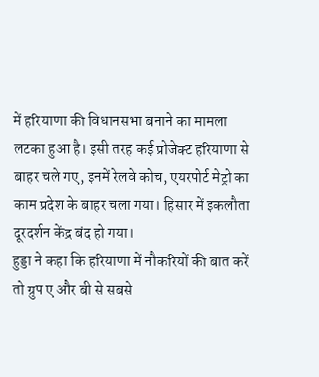में हरियाणा की विधानसभा बनाने का मामला लटका हुआ है। इसी तरह कई प्रोजेक्ट हरियाणा से बाहर चले गए, इनमें रेलवे कोच, एयरपोर्ट मेट्रो का काम प्रदेश के बाहर चला गया। हिसार में इकलौता दूरदर्शन केंद्र बंद हो गया।
हुड्डा ने कहा कि हरियाणा में नौकरियों की बात करें तो ग्रुप ए और बी से सबसे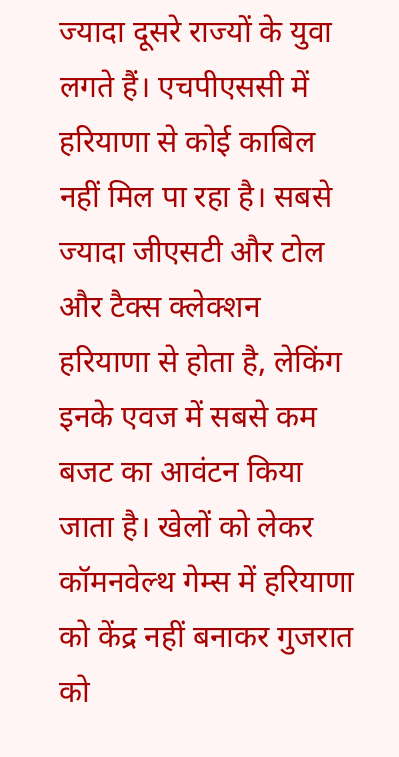ज्यादा दूसरे राज्यों के युवा लगते हैं। एचपीएससी में हरियाणा से कोई काबिल नहीं मिल पा रहा है। सबसे ज्यादा जीएसटी और टोल और टैक्स क्लेक्शन हरियाणा से होता है, लेकिंग इनके एवज में सबसे कम बजट का आवंटन किया जाता है। खेलों को लेकर कॉमनवेल्थ गेम्स में हरियाणा को केंद्र नहीं बनाकर गुजरात को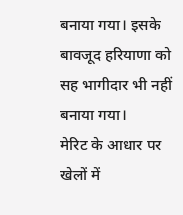बनाया गया। इसके बावजूद हरियाणा को सह भागीदार भी नहीं बनाया गया।
मेरिट के आधार पर खेलों में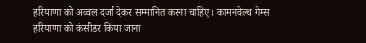हरियाणा को अव्वल दर्जा देकर सम्मानित करना चाहिए। कामनवेल्थ गेम्स हरियाणा को कंसीडर किया जाना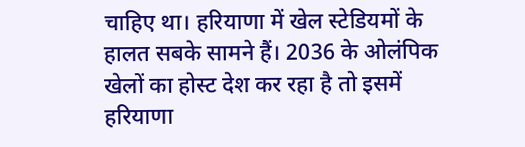चाहिए था। हरियाणा में खेल स्टेडियमों के हालत सबके सामने हैं। 2036 के ओलंपिक खेलों का होस्ट देश कर रहा है तो इसमें हरियाणा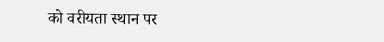को वरीयता स्थान पर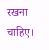रखना चाहिए।